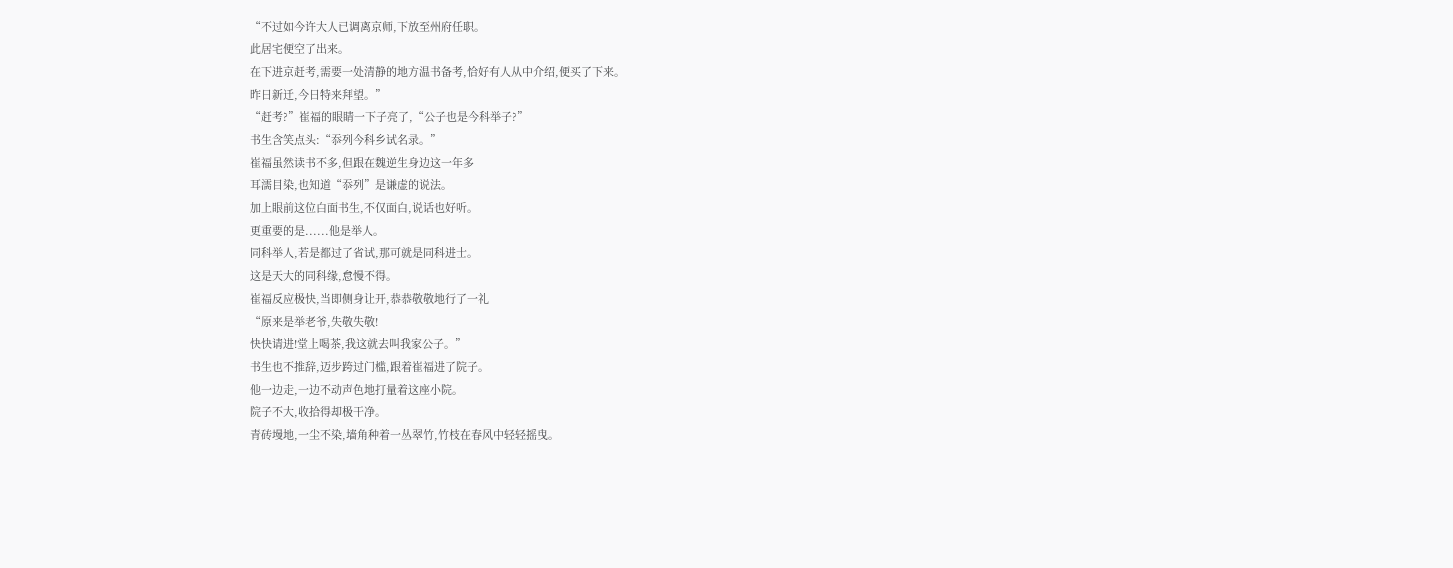“不过如今许大人已调离京师,下放至州府任职。
此居宅便空了出来。
在下进京赶考,需要一处清静的地方温书备考,恰好有人从中介绍,便买了下来。
昨日新迁,今日特来拜望。”
“赶考?”崔福的眼睛一下子亮了,“公子也是今科举子?”
书生含笑点头:“忝列今科乡试名录。”
崔福虽然读书不多,但跟在魏逆生身边这一年多
耳濡目染,也知道“忝列”是谦虚的说法。
加上眼前这位白面书生,不仅面白,说话也好听。
更重要的是......他是举人。
同科举人,若是都过了省试,那可就是同科进士。
这是天大的同科缘,怠慢不得。
崔福反应极快,当即侧身让开,恭恭敬敬地行了一礼
“原来是举老爷,失敬失敬!
快快请进!堂上喝茶,我这就去叫我家公子。”
书生也不推辞,迈步跨过门槛,跟着崔福进了院子。
他一边走,一边不动声色地打量着这座小院。
院子不大,收拾得却极干净。
青砖墁地,一尘不染,墙角种着一丛翠竹,竹枝在春风中轻轻摇曳。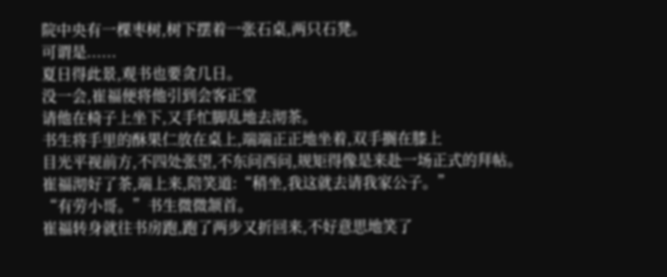院中央有一棵枣树,树下摆着一张石桌,两只石凳。
可谓是......
夏日得此景,观书也要贪几日。
没一会,崔福便将他引到会客正堂
请他在椅子上坐下,又手忙脚乱地去沏茶。
书生将手里的酥果仁放在桌上,端端正正地坐着,双手搁在膝上
目光平视前方,不四处张望,不东问西问,规矩得像是来赴一场正式的拜帖。
崔福沏好了茶,端上来,陪笑道:“稍坐,我这就去请我家公子。”
“有劳小哥。”书生微微颔首。
崔福转身就往书房跑,跑了两步又折回来,不好意思地笑了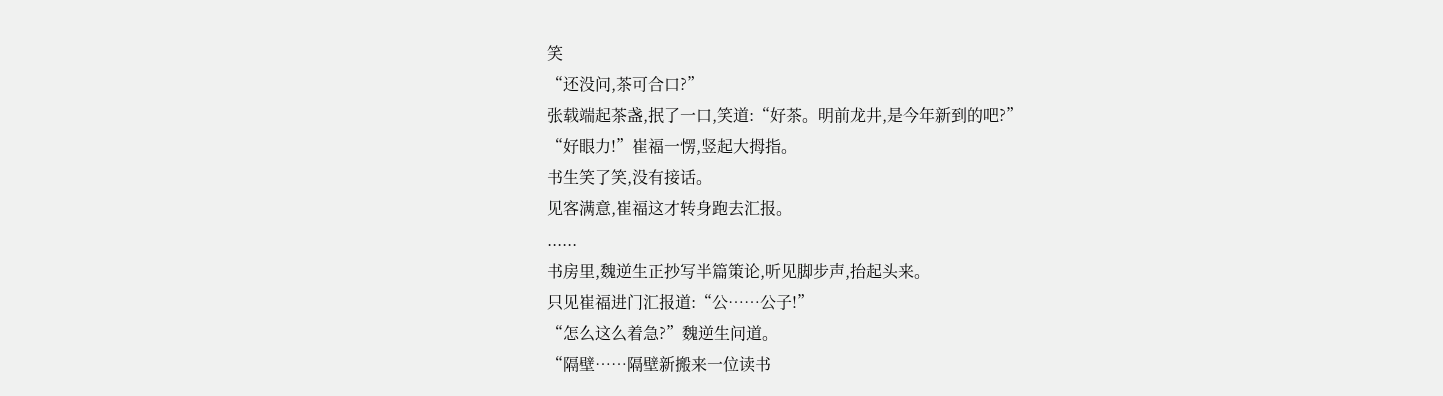笑
“还没问,茶可合口?”
张载端起茶盏,抿了一口,笑道:“好茶。明前龙井,是今年新到的吧?”
“好眼力!”崔福一愣,竖起大拇指。
书生笑了笑,没有接话。
见客满意,崔福这才转身跑去汇报。
......
书房里,魏逆生正抄写半篇策论,听见脚步声,抬起头来。
只见崔福进门汇报道:“公……公子!”
“怎么这么着急?”魏逆生问道。
“隔壁……隔壁新搬来一位读书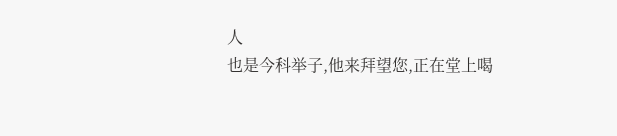人
也是今科举子,他来拜望您,正在堂上喝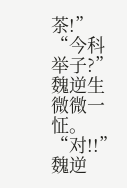茶!”
“今科举子?”魏逆生微微一怔。
“对!!”
魏逆